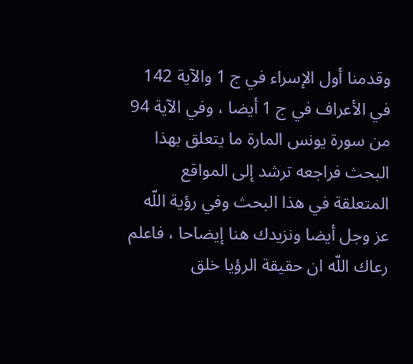وقدمنا أول الإسراء في ج 1 والآية 142 في الأعراف في ج 1 أيضا ، وفي الآية 94 من سورة يونس المارة ما يتعلق بهذا البحث فراجعه ترشد إلى المواقع المتعلقة في هذا البحث وفي رؤية اللّه عز وجل أيضا ونزيدك هنا إيضاحا ، فاعلم رعاك اللّه ان حقيقة الرؤيا خلق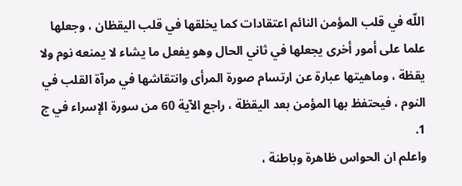اللّه في قلب المؤمن النائم اعتقادات كما يخلقها في قلب اليقظان ، وجعلها علما على أمور أخرى يجعلها في ثاني الحال وهو يفعل ما يشاء لا يمنعه نوم ولا يقظة ، وماهيتها عبارة عن ارتسام صورة المرأى وانتقاشها في مرآة القلب في النوم ، فيحتفظ بها المؤمن بعد اليقظة ، راجع الآية 60 من سورة الإسراء في ج 1.
واعلم ان الحواس ظاهرة وباطنة ،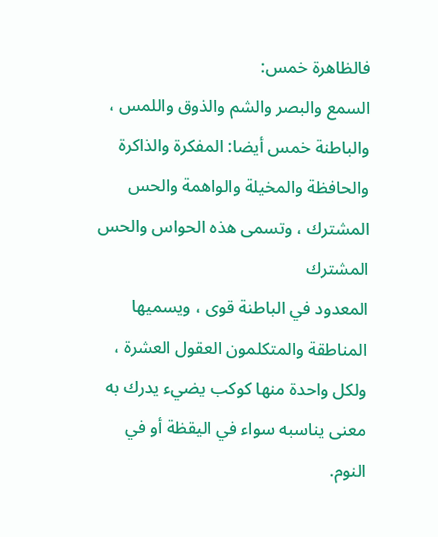فالظاهرة خمس:
السمع والبصر والشم والذوق واللمس ، والباطنة خمس أيضا: المفكرة والذاكرة والحافظة والمخيلة والواهمة والحس المشترك ، وتسمى هذه الحواس والحس المشترك
المعدود في الباطنة قوى ، ويسميها المناطقة والمتكلمون العقول العشرة ، ولكل واحدة منها كوكب يضيء يدرك به معنى يناسبه سواء في اليقظة أو في النوم.